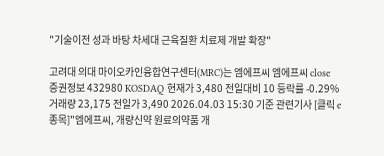"기술이전 성과 바탕 차세대 근육질환 치료제 개발 확장"

고려대 의대 마이오카인융합연구센터(MRC)는 엠에프씨 엠에프씨 close 증권정보 432980 KOSDAQ 현재가 3,480 전일대비 10 등락률 -0.29% 거래량 23,175 전일가 3,490 2026.04.03 15:30 기준 관련기사 [클릭 e종목]"엠에프씨, 개량신약 원료의약품 개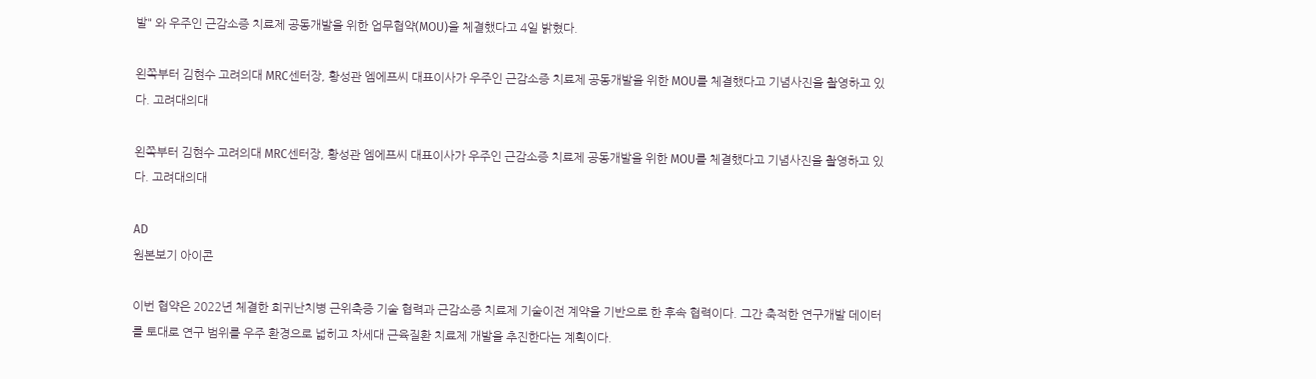발" 와 우주인 근감소증 치료제 공동개발을 위한 업무협약(MOU)을 체결했다고 4일 밝혔다.

왼쪽부터 김현수 고려의대 MRC센터장, 황성관 엠에프씨 대표이사가 우주인 근감소증 치료제 공동개발을 위한 MOU를 체결했다고 기념사진을 촬영하고 있다. 고려대의대

왼쪽부터 김현수 고려의대 MRC센터장, 황성관 엠에프씨 대표이사가 우주인 근감소증 치료제 공동개발을 위한 MOU를 체결했다고 기념사진을 촬영하고 있다. 고려대의대

AD
원본보기 아이콘

이번 협약은 2022년 체결한 희귀난치병 근위축증 기술 협력과 근감소증 치료제 기술이전 계약을 기반으로 한 후속 협력이다. 그간 축적한 연구개발 데이터를 토대로 연구 범위를 우주 환경으로 넓히고 차세대 근육질환 치료제 개발을 추진한다는 계획이다.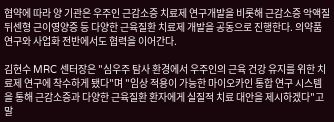협약에 따라 양 기관은 우주인 근감소증 치료제 연구개발을 비롯해 근감소증 악액질 뒤센형 근이영양증 등 다양한 근육질환 치료제 개발을 공동으로 진행한다. 의약품 연구와 사업화 전반에서도 협력을 이어간다.

김현수 MRC 센터장은 "심우주 탐사 환경에서 우주인의 근육 건강 유지를 위한 치료제 연구에 착수하게 됐다"며 "임상 적용이 가능한 마이오카인 통합 연구 시스템을 통해 근감소증과 다양한 근육질환 환자에게 실질적 치료 대안을 제시하겠다"고 말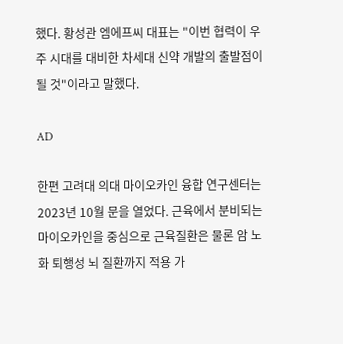했다. 황성관 엠에프씨 대표는 "이번 협력이 우주 시대를 대비한 차세대 신약 개발의 출발점이 될 것"이라고 말했다.

AD

한편 고려대 의대 마이오카인 융합 연구센터는 2023년 10월 문을 열었다. 근육에서 분비되는 마이오카인을 중심으로 근육질환은 물론 암 노화 퇴행성 뇌 질환까지 적용 가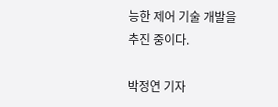능한 제어 기술 개발을 추진 중이다.

박정연 기자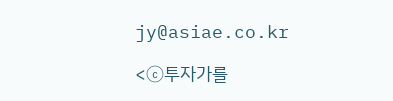jy@asiae.co.kr

<ⓒ투자가를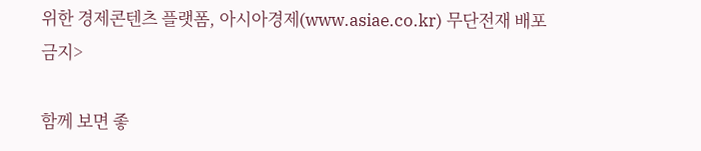위한 경제콘텐츠 플랫폼, 아시아경제(www.asiae.co.kr) 무단전재 배포금지>

함께 보면 좋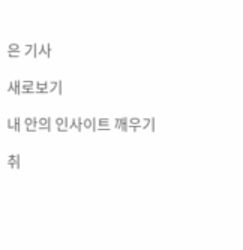은 기사

새로보기

내 안의 인사이트 깨우기

취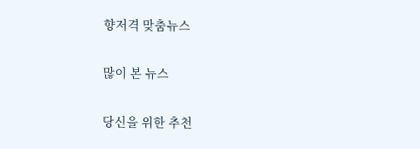향저격 맞춤뉴스

많이 본 뉴스

당신을 위한 추천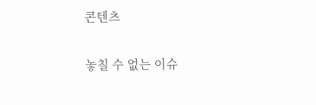콘텐츠

놓칠 수 없는 이슈